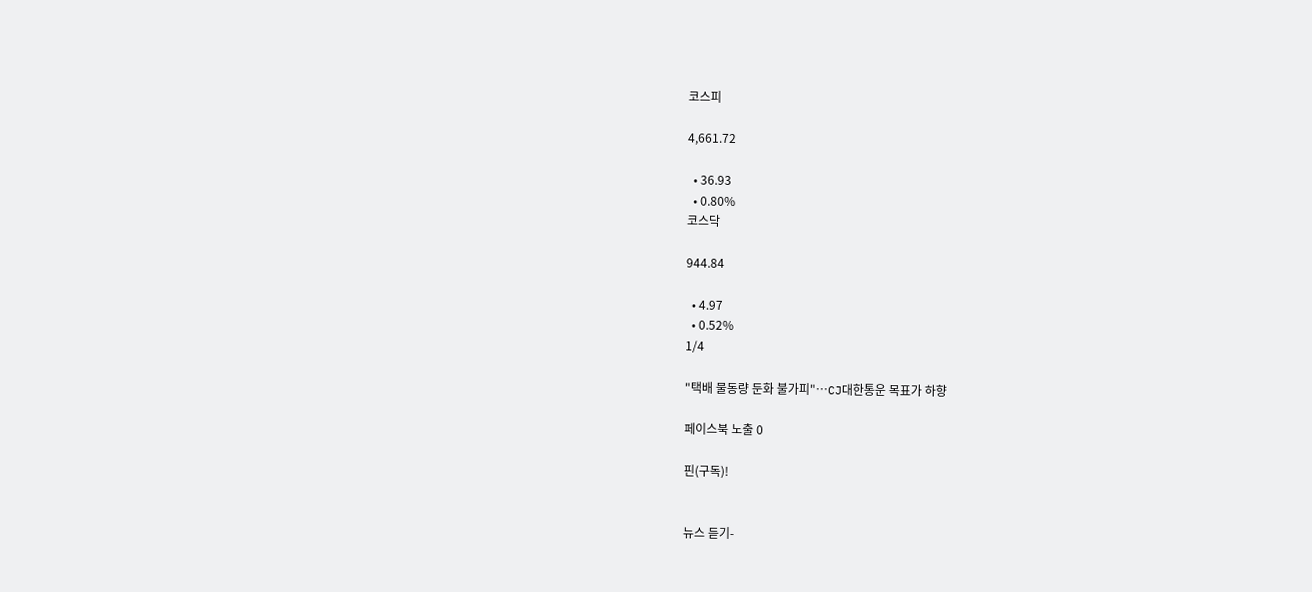코스피

4,661.72

  • 36.93
  • 0.80%
코스닥

944.84

  • 4.97
  • 0.52%
1/4

"택배 물동량 둔화 불가피"…CJ대한통운 목표가 하향

페이스북 노출 0

핀(구독)!


뉴스 듣기-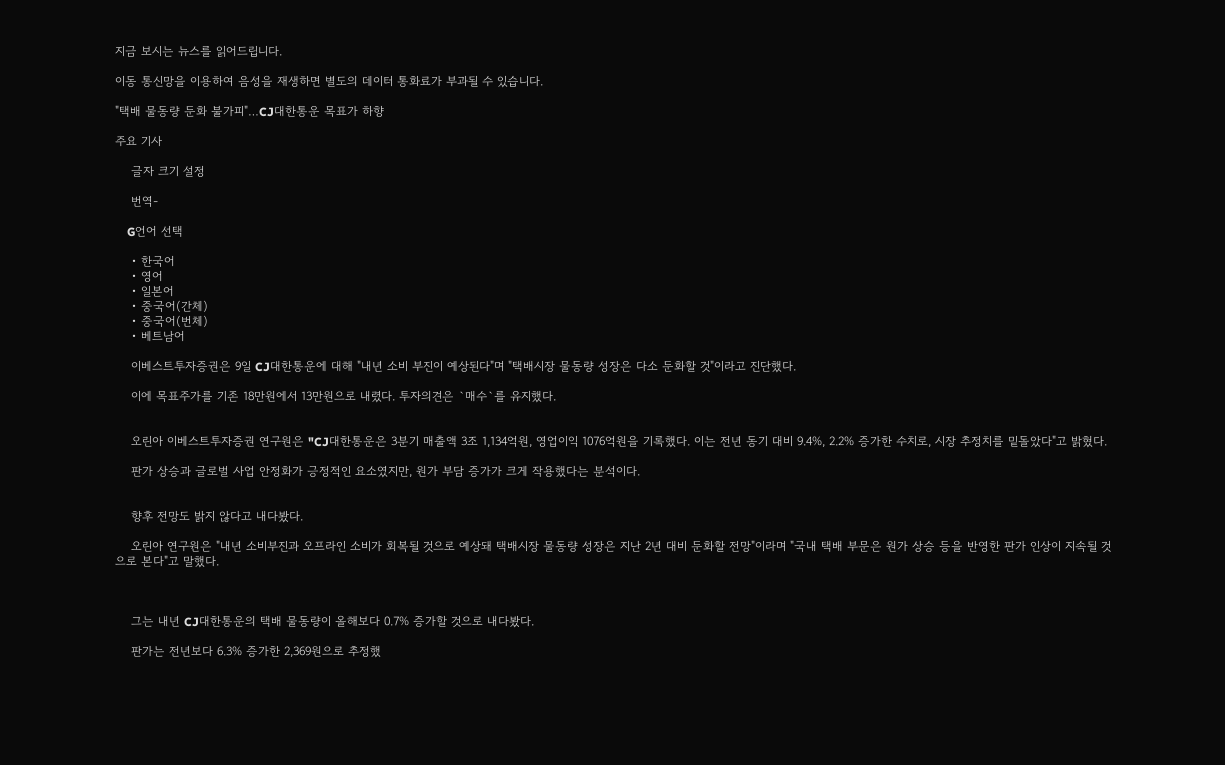지금 보시는 뉴스를 읽어드립니다.

이동 통신망을 이용하여 음성을 재생하면 별도의 데이터 통화료가 부과될 수 있습니다.

"택배 물동량 둔화 불가피"…CJ대한통운 목표가 하향

주요 기사

    글자 크기 설정

    번역-

    G언어 선택

    • 한국어
    • 영어
    • 일본어
    • 중국어(간체)
    • 중국어(번체)
    • 베트남어

    이베스트투자증권은 9일 CJ대한통운에 대해 "내년 소비 부진이 예상된다"며 "택배시장 물동량 성장은 다소 둔화할 것"이라고 진단했다.

    이에 목표주가를 기존 18만원에서 13만원으로 내렸다. 투자의견은 `매수`를 유지했다.


    오린아 이베스트투자증권 연구원은 "CJ대한통운은 3분기 매출액 3조 1,134억원, 영업이익 1076억원을 기록했다. 이는 전년 동기 대비 9.4%, 2.2% 증가한 수치로, 시장 추정치를 밑돌았다"고 밝혔다.

    판가 상승과 글로벌 사업 안정화가 긍정적인 요소였지만, 원가 부담 증가가 크게 작용했다는 분석이다.


    향후 전망도 밝지 않다고 내다봤다.

    오린아 연구원은 "내년 소비부진과 오프라인 소비가 회복될 것으로 예상돼 택배시장 물동량 성장은 지난 2년 대비 둔화할 전망"이라며 "국내 택배 부문은 원가 상승 등을 반영한 판가 인상이 지속될 것으로 본다"고 말했다.



    그는 내년 CJ대한통운의 택배 물동량이 올해보다 0.7% 증가할 것으로 내다봤다.

    판가는 전년보다 6.3% 증가한 2,369원으로 추정했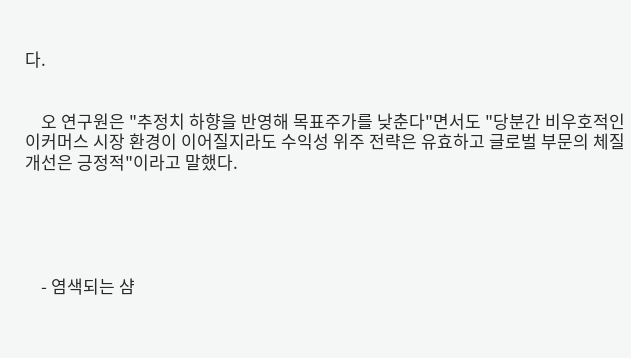다.


    오 연구원은 "추정치 하향을 반영해 목표주가를 낮춘다"면서도 "당분간 비우호적인 이커머스 시장 환경이 이어질지라도 수익성 위주 전략은 유효하고 글로벌 부문의 체질 개선은 긍정적"이라고 말했다.





    - 염색되는 샴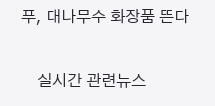푸, 대나무수 화장품 뜬다

    실시간 관련뉴스